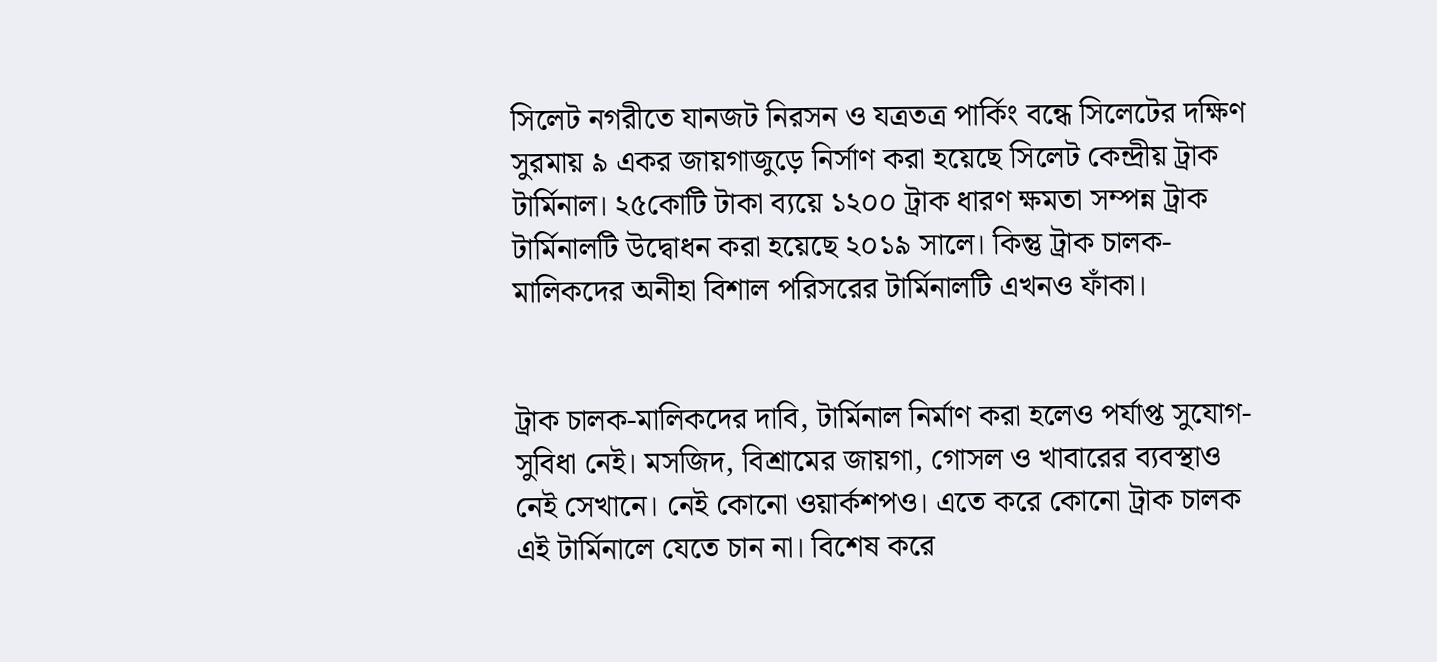সিলেট নগরীতে যানজট নিরসন ও যত্রতত্র পার্কিং বন্ধে সিলেটের দক্ষিণ সুরমায় ৯ একর জায়গাজুড়ে নির্সাণ করা হয়েছে সিলেট কেন্দ্রীয় ট্রাক টার্মিনাল। ২৫কোটি টাকা ব্যয়ে ১২০০ ট্রাক ধারণ ক্ষমতা সম্পন্ন ট্রাক টার্মিনালটি উদ্বোধন করা হয়েছে ২০১৯ সালে। কিন্তু ট্রাক চালক-মালিকদের অনীহা বিশাল পরিসরের টার্মিনালটি এখনও ফাঁকা।


ট্রাক চালক-মালিকদের দাবি, টার্মিনাল নির্মাণ করা হলেও পর্যাপ্ত সুযোগ-সুবিধা নেই। মসজিদ, বিশ্রামের জায়গা, গোসল ও খাবারের ব্যবস্থাও নেই সেখানে। নেই কোনো ওয়ার্কশপও। এতে করে কোনো ট্রাক চালক এই টার্মিনালে যেতে চান না। বিশেষ করে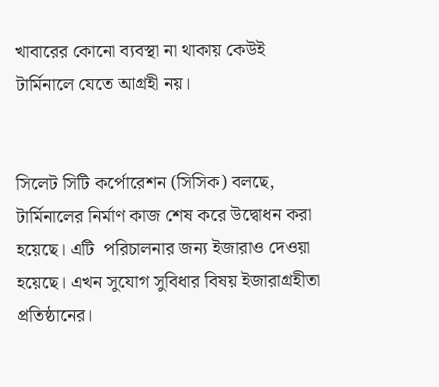খাবারের কোনো ব্যবস্থা না থাকায় কেউই টার্মিনালে যেতে আগ্রহী নয়।


সিলেট সিটি কর্পোরেশন (সিসিক) বলছে, টার্মিনালের নির্মাণ কাজ শেষ করে উদ্বোধন করা হয়েছে। এটি  পরিচালনার জন্য ইজারাও দেওয়া হয়েছে। এখন সুযোগ সুবিধার বিষয় ইজারাগ্রহীতা প্রতিষ্ঠানের।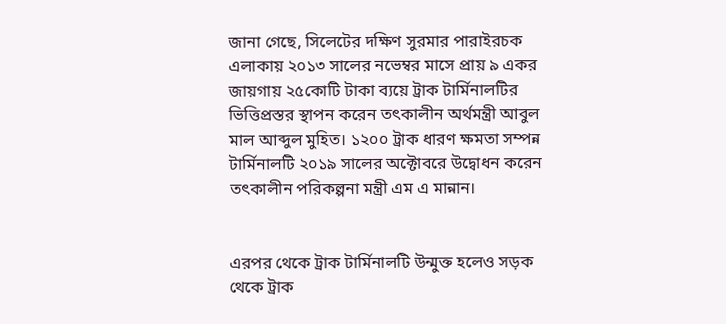জানা গেছে, সিলেটের দক্ষিণ সুরমার পারাইরচক এলাকায় ২০১৩ সালের নভেম্বর মাসে প্রায় ৯ একর জায়গায় ২৫কোটি টাকা ব্যয়ে ট্রাক টার্মিনালটির ভিত্তিপ্রস্তর স্থাপন করেন তৎকালীন অর্থমন্ত্রী আবুল মাল আব্দুল মুহিত। ১২০০ ট্রাক ধারণ ক্ষমতা সম্পন্ন টার্মিনালটি ২০১৯ সালের অক্টোবরে উদ্বোধন করেন তৎকালীন পরিকল্পনা মন্ত্রী এম এ মান্নান।


এরপর থেকে ট্রাক টার্মিনালটি উন্মুক্ত হলেও সড়ক থেকে ট্রাক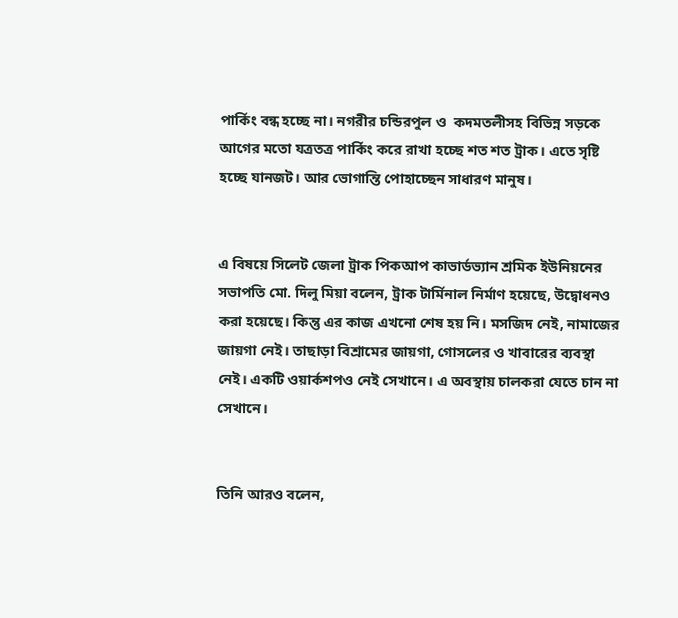পার্কিং বন্ধ হচ্ছে না। নগরীর চন্ডিরপুল ও  কদমতলীসহ বিভিন্ন সড়কে আগের মতো যত্রতত্র পার্কিং করে রাখা হচ্ছে শত শত ট্রাক। এতে সৃষ্টি হচ্ছে যানজট। আর ভোগান্তি পোহাচ্ছেন সাধারণ মানুষ।


এ বিষয়ে সিলেট জেলা ট্রাক পিকআপ কাভার্ডভ্যান শ্রমিক ইউনিয়নের সভাপতি মো. দিলু মিয়া বলেন, ট্রাক টার্মিনাল নির্মাণ হয়েছে, উদ্বোধনও করা হয়েছে। কিন্তু এর কাজ এখনো শেষ হয় নি। মসজিদ নেই, নামাজের জায়গা নেই। তাছাড়া বিশ্রামের জায়গা, গোসলের ও খাবারের ব্যবস্থা নেই। একটি ওয়ার্কশপও নেই সেখানে। এ অবস্থায় চালকরা যেতে চান না সেখানে।


তিনি আরও বলেন,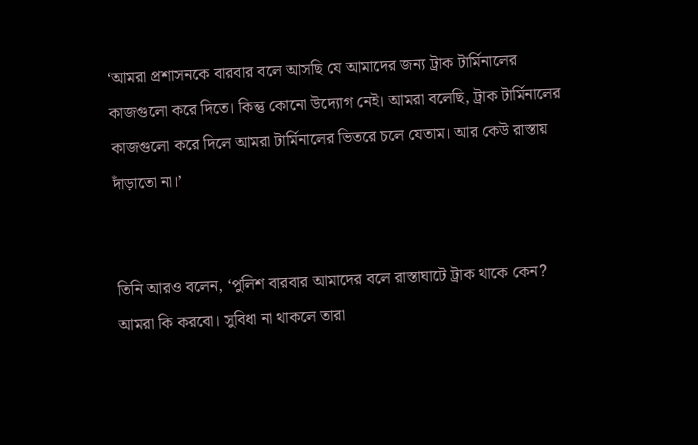‘আমরা প্রশাসনকে বারবার বলে আসছি যে আমাদের জন্য ট্রাক টার্মিনালের কাজগুলো করে দিতে। কিন্তু কোনো উদ্যোগ নেই। আমরা বলেছি, ট্রাক টার্মিনালের কাজগুলো করে দিলে আমরা টার্মিনালের ভিতরে চলে যেতাম। আর কেউ রাস্তায় দাঁড়াতো না।’


তিনি আরও বলেন, ‘পুলিশ বারবার আমাদের বলে রাস্তাঘাটে ট্রাক থাকে কেন? আমরা কি করবো। সুবিধা না থাকলে তারা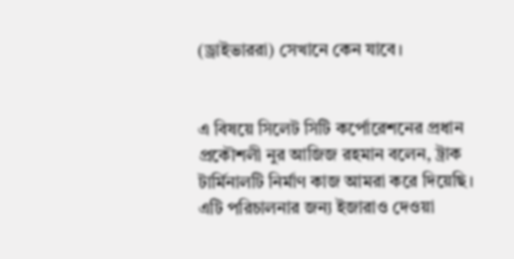(ড্রাইভাররা) সেখানে কেন যাবে।


এ বিষয়ে সিলেট সিটি কর্পোরেশনের প্রধান প্রকৌশলী নুর আজিজ রহমান বলেন, ট্রাক টার্মিনালটি নির্মাণ কাজ আমরা করে দিয়েছি। এটি পরিচালনার জন্য ইজারাও দেওয়া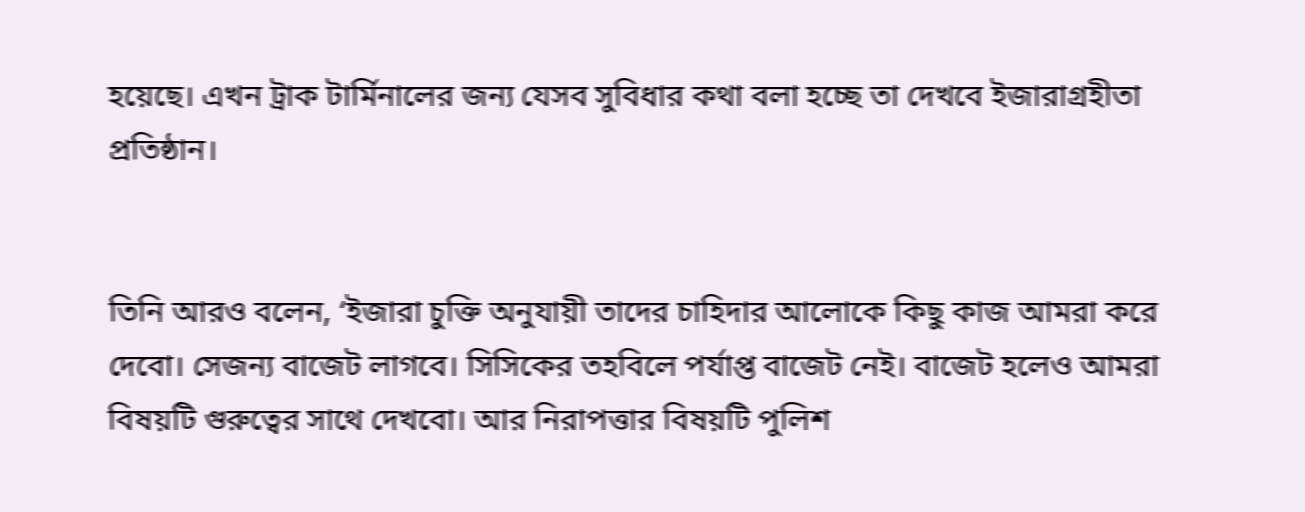হয়েছে। এখন ট্রাক টার্মিনালের জন্য যেসব সুবিধার কথা বলা হচ্ছে তা দেখবে ইজারাগ্রহীতা প্রতিষ্ঠান।


তিনি আরও বলেন, ‘ইজারা চুক্তি অনুযায়ী তাদের চাহিদার আলোকে কিছু কাজ আমরা করে দেবো। সেজন্য বাজেট লাগবে। সিসিকের তহবিলে পর্যাপ্ত বাজেট নেই। বাজেট হলেও আমরা বিষয়টি গুরুত্বের সাথে দেখবো। আর নিরাপত্তার বিষয়টি পুলিশ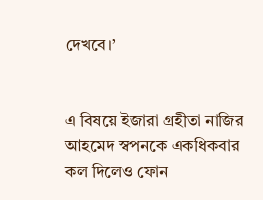দেখবে।’


এ বিষয়ে ইজারা গ্রহীতা নাজির আহমেদ স্বপনকে একধিকবার কল দিলেও ফোন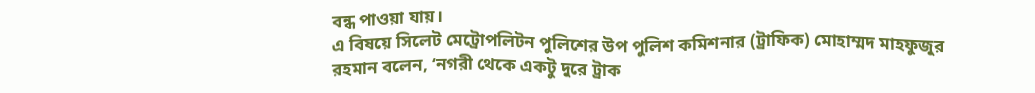বন্ধ পাওয়া যায়।
এ বিষয়ে সিলেট মেট্রোপলিটন পুলিশের উপ পুলিশ কমিশনার (ট্রাফিক) মোহাম্মদ মাহফুজুর রহমান বলেন, ‘নগরী থেকে একটু দুরে ট্রাক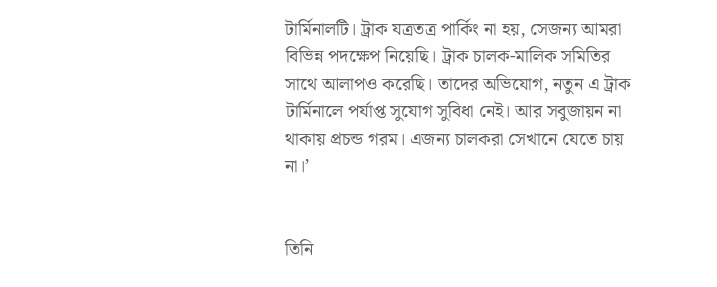টার্মিনালটি। ট্রাক যত্রতত্র পার্কিং না হয়, সেজন্য আমরা বিভিন্ন পদক্ষেপ নিয়েছি। ট্রাক চালক-মালিক সমিতির সাথে আলাপও করেছি। তাদের অভিযোগ, নতুন এ ট্রাক টার্মিনালে পর্যাপ্ত সুযোগ সুবিধা নেই। আর সবুজায়ন না থাকায় প্রচন্ড গরম। এজন্য চালকরা সেখানে যেতে চায় না।’


তিনি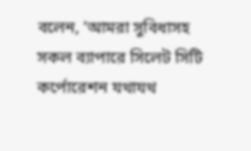বলেন, ‘আমরা সুবিধাসহ সকল ব্যাপারে সিলেট সিটি কর্পোরেশন যথাযথ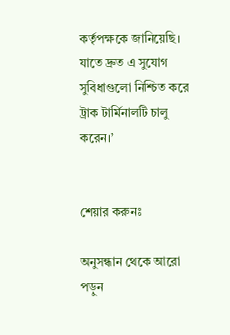কর্তৃপক্ষকে জানিয়েছি। যাতে দ্রুত এ সুযোগ সুবিধাগুলো নিশ্চিত করে ট্রাক টার্মিনালটি চালু করেন।’


শেয়ার করুনঃ

অনুসন্ধান থেকে আরো পড়ুন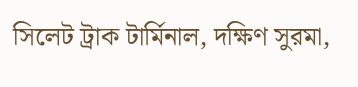সিলেট ট্রাক টার্মিনাল, দক্ষিণ সুরমা,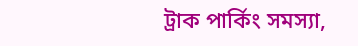ট্রাক পার্কিং সমস্যা,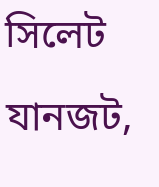সিলেট যানজট,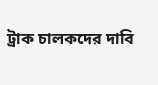ট্রাক চালকদের দাবি